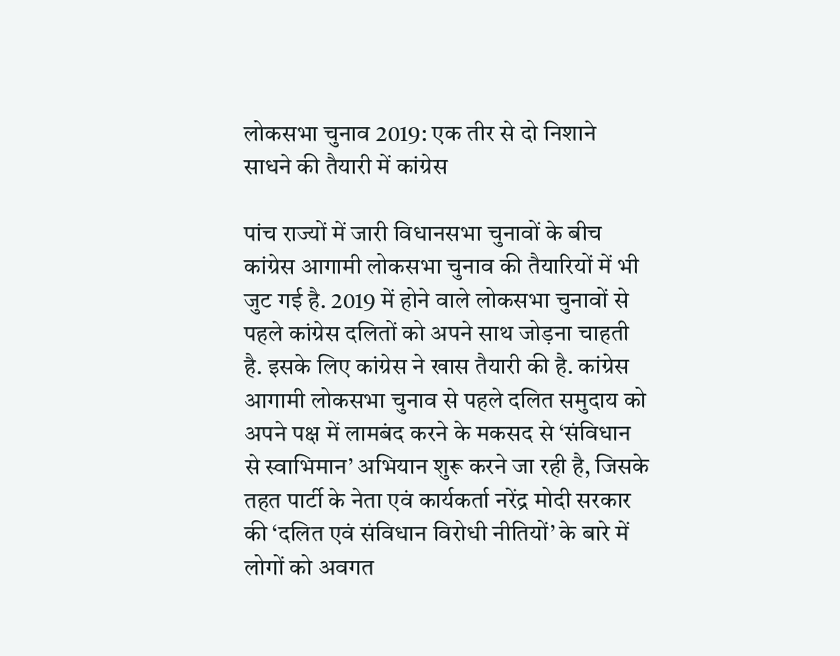लोकसभा चुनाव 2019: एक तीर से दो निशाने साधने की तैयारी में कांग्रेस

पांच राज्यों में जारी विधानसभा चुनावों के बीच कांग्रेस आगामी लोकसभा चुनाव की तैयारियों में भी जुट गई है. 2019 में होने वाले लोकसभा चुनावों से पहले कांग्रेस दलितों को अपने साथ जोड़ना चाहती है. इसके लिए कांग्रेस ने खास तैयारी की है. कांग्रेस आगामी लोकसभा चुनाव से पहले दलित समुदाय को अपने पक्ष में लामबंद करने के मकसद से ‘संविधान से स्वाभिमान’ अभियान शुरू करने जा रही है, जिसके तहत पार्टी के नेता एवं कार्यकर्ता नरेंद्र मोदी सरकार की ‘दलित एवं संविधान विरोधी नीतियों’ के बारे में लोगों को अवगत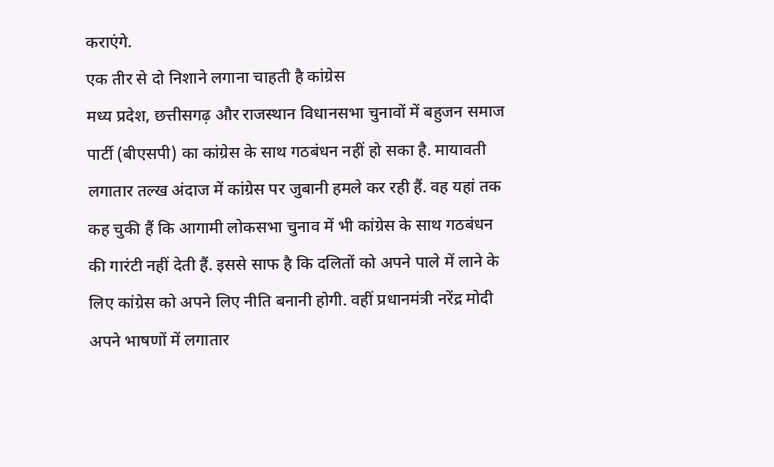कराएंगे.
एक तीर से दो निशाने लगाना चाहती है कांग्रेस
मध्य प्रदेश, छत्तीसगढ़ और राजस्थान विधानसभा चुनावों में बहुजन समाज पार्टी (बीएसपी) का कांग्रेस के साथ गठबंधन नहीं हो सका है. मायावती लगातार तल्ख अंदाज में कांग्रेस पर जुबानी हमले कर रही हैं. वह यहां तक कह चुकी हैं कि आगामी लोकसभा चुनाव में भी कांग्रेस के साथ गठबंधन की गारंटी नहीं देती हैं. इससे साफ है कि दलितों को अपने पाले में लाने के लिए कांग्रेस को अपने लिए नीति बनानी होगी. वहीं प्रधानमंत्री नरेंद्र मोदी अपने भाषणों में लगातार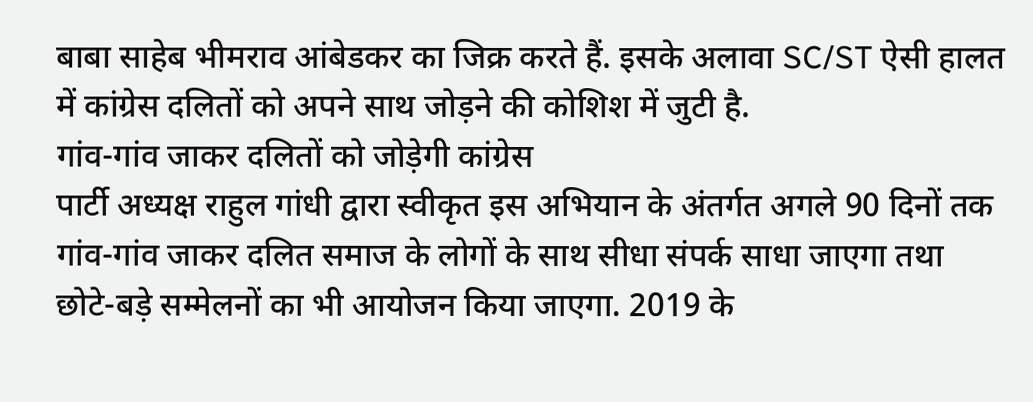बाबा साहेब भीमराव आंबेडकर का जिक्र करते हैं. इसके अलावा SC/ST ऐसी हालत में कांग्रेस दलितों को अपने साथ जोड़ने की कोशिश में जुटी है.
गांव-गांव जाकर दलितों को जोड़ेगी कांग्रेस
पार्टी अध्यक्ष राहुल गांधी द्वारा स्वीकृत इस अभियान के अंतर्गत अगले 90 दिनों तक गांव-गांव जाकर दलित समाज के लोगों के साथ सीधा संपर्क साधा जाएगा तथा छोटे-बड़े सम्मेलनों का भी आयोजन किया जाएगा. 2019 के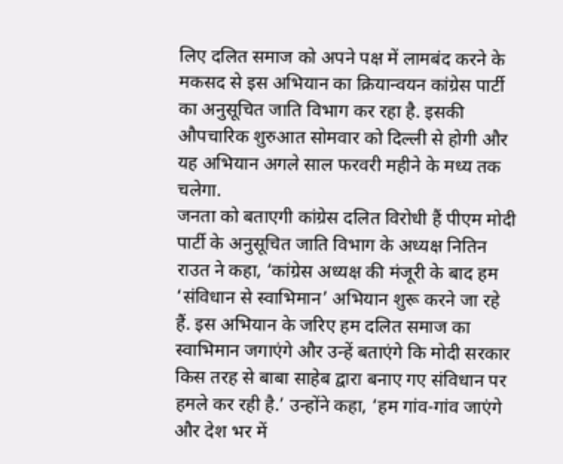लिए दलित समाज को अपने पक्ष में लामबंद करने के मकसद से इस अभियान का क्रियान्वयन कांग्रेस पार्टी का अनुसूचित जाति विभाग कर रहा है. इसकी औपचारिक शुरुआत सोमवार को दिल्ली से होगी और यह अभियान अगले साल फरवरी महीने के मध्य तक चलेगा.
जनता को बताएगी कांग्रेस दलित विरोधी हैं पीएम मोदी
पार्टी के अनुसूचित जाति विभाग के अध्यक्ष नितिन राउत ने कहा, ‘कांग्रेस अध्यक्ष की मंजूरी के बाद हम ‘संविधान से स्वाभिमान’ अभियान शुरू करने जा रहे हैं. इस अभियान के जरिए हम दलित समाज का स्वाभिमान जगाएंगे और उन्हें बताएंगे कि मोदी सरकार किस तरह से बाबा साहेब द्वारा बनाए गए संविधान पर हमले कर रही है.’ उन्होंने कहा, ‘हम गांव-गांव जाएंगे और देश भर में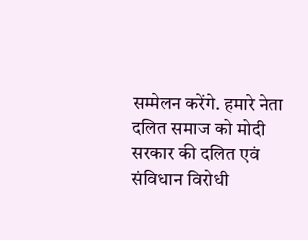सम्मेलन करेंगे. हमारे नेता दलित समाज को मोदी सरकार की दलित एवं संविधान विरोधी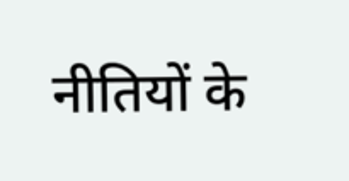नीतियों के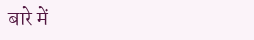बारे में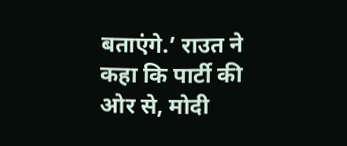बताएंगे.’ राउत ने कहा कि पार्टी की ओर से, मोदी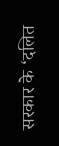सरकार के ‘दलित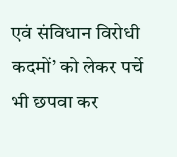एवं संविधान विरोधी कदमों’ को लेकर पर्चे भी छपवा कर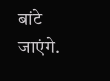बांटे जाएंगे.